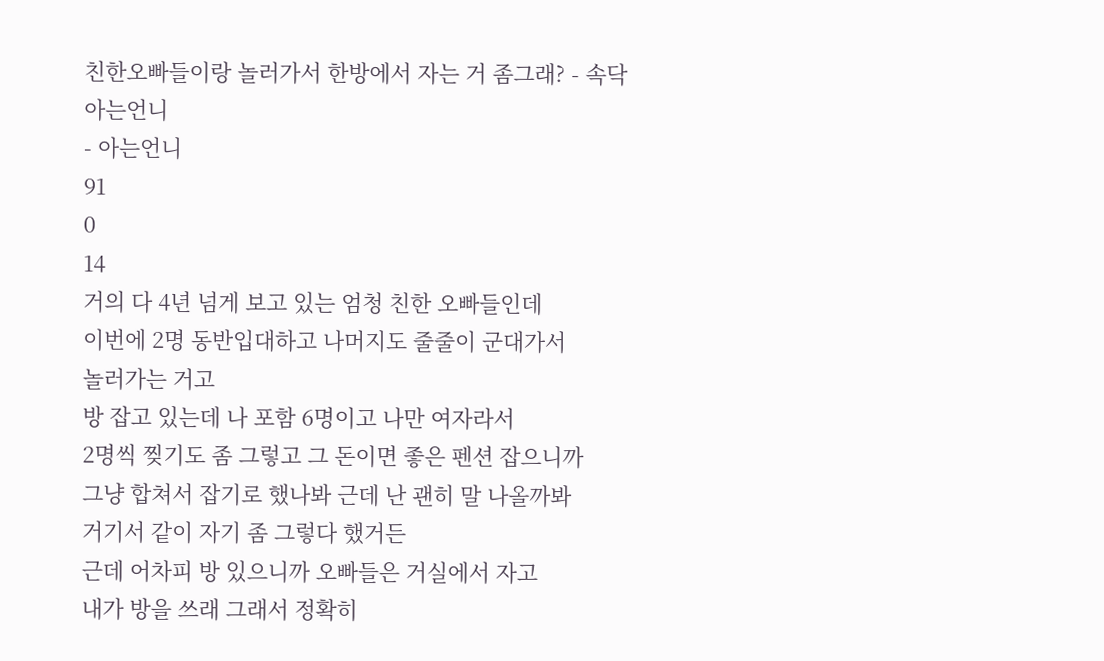친한오빠들이랑 놀러가서 한방에서 자는 거 좀그래? - 속닥
아는언니
- 아는언니
91
0
14
거의 다 4년 넘게 보고 있는 엄청 친한 오빠들인데
이번에 2명 동반입대하고 나머지도 줄줄이 군대가서
놀러가는 거고
방 잡고 있는데 나 포함 6명이고 나만 여자라서
2명씩 찢기도 좀 그렇고 그 돈이면 좋은 펜션 잡으니까
그냥 합쳐서 잡기로 했나봐 근데 난 괜히 말 나올까봐
거기서 같이 자기 좀 그렇다 했거든
근데 어차피 방 있으니까 오빠들은 거실에서 자고
내가 방을 쓰래 그래서 정확히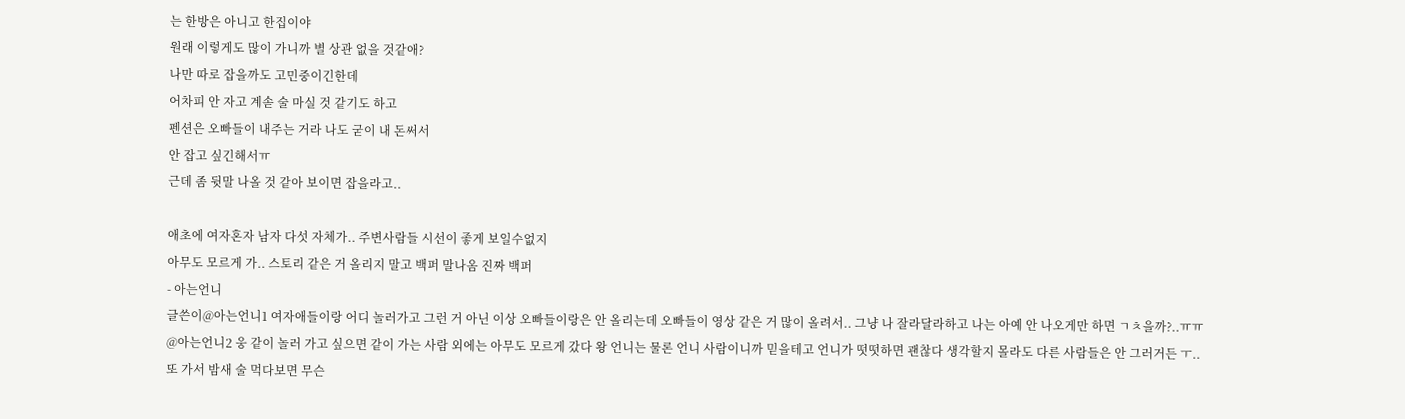는 한방은 아니고 한집이야
원래 이렇게도 많이 가니까 별 상관 없을 것같애?
나만 따로 잡을까도 고민중이긴한데
어차피 안 자고 계솓 술 마실 것 같기도 하고
펜션은 오빠들이 내주는 거라 나도 굳이 내 돈써서
안 잡고 싶긴해서ㅠ
근데 좀 뒷말 나올 것 같아 보이면 잡을라고..

애초에 여자혼자 남자 다섯 자체가.. 주변사람들 시선이 좋게 보일수없지
아무도 모르게 가.. 스토리 같은 거 올리지 말고 백퍼 말나옴 진짜 백퍼
- 아는언니
글쓴이@아는언니1 여자애들이랑 어디 놀러가고 그런 거 아닌 이상 오빠들이랑은 안 올리는데 오빠들이 영상 같은 거 많이 올려서.. 그냥 나 잘라달라하고 나는 아예 안 나오게만 하면 ㄱㅊ을까?..ㅠㅠ
@아는언니2 웅 같이 놀러 가고 싶으면 같이 가는 사람 외에는 아무도 모르게 갔다 왕 언니는 물론 언니 사람이니까 믿을테고 언니가 떳떳하면 괜찮다 생각할지 몰라도 다른 사람들은 안 그러거든 ㅜ.. 또 가서 밤새 술 먹다보면 무슨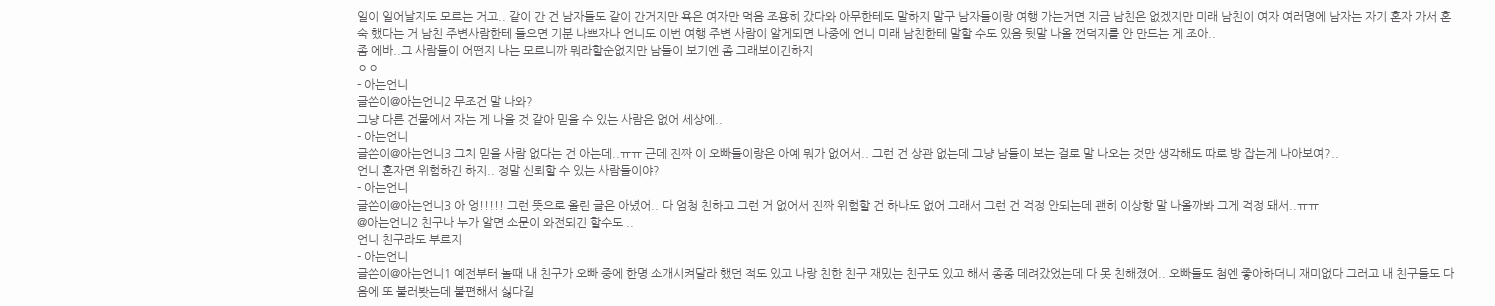일이 일어날지도 모르는 거고.. 같이 간 건 남자들도 같이 간거지만 욕은 여자만 먹음 조용히 갔다와 아무한테도 말하지 말구 남자들이랑 여행 가는거면 지금 남친은 없겠지만 미래 남친이 여자 여러명에 남자는 자기 혼자 가서 혼숙 했다는 거 남친 주변사람한테 들으면 기분 나쁘자나 언니도 이번 여행 주변 사람이 알게되면 나중에 언니 미래 남친한테 말할 수도 있음 뒷말 나올 껀덕지를 안 만드는 게 조아..
좀 에바..그 사람들이 어떤지 나는 모르니까 뭐라할순없지만 남들이 보기엔 좀 그래보이긴하지
ㅇㅇ
- 아는언니
글쓴이@아는언니2 무조건 말 나와?
그냥 다른 건물에서 자는 게 나을 것 같아 믿을 수 있는 사람은 없어 세상에..
- 아는언니
글쓴이@아는언니3 그치 믿을 사람 없다는 건 아는데..ㅠㅠ 근데 진짜 이 오빠들이랑은 아예 뭐가 없어서.. 그런 건 상관 없는데 그냥 남들이 보는 걸로 말 나오는 것만 생각해도 따로 방 잡는게 나아보여?..
언니 혼자면 위험하긴 하지.. 정말 신뢰할 수 있는 사람들이야?
- 아는언니
글쓴이@아는언니3 아 엉!!!!! 그런 뜻으로 올린 글은 아녔어.. 다 엄청 친하고 그런 거 없어서 진짜 위험할 건 하나도 없어 그래서 그런 건 걱정 안되는데 괜히 이상항 말 나올까봐 그게 걱정 돼서..ㅠㅠ
@아는언니2 친구나 누가 알면 소문이 와전되긴 할수도 ..
언니 친구라도 부르지
- 아는언니
글쓴이@아는언니1 예전부터 놀때 내 친구가 오빠 중에 한명 소개시켜달라 했던 적도 있고 나랑 친한 친구 재밌는 친구도 있고 해서 종종 데려갔었는데 다 못 친해졌어.. 오빠들도 첨엔 좋아하더니 재미없다 그러고 내 친구들도 다음에 또 불러봣는데 불편해서 싫다길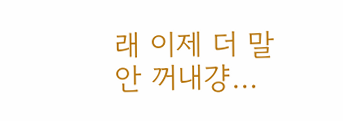래 이제 더 말 안 꺼내걍…